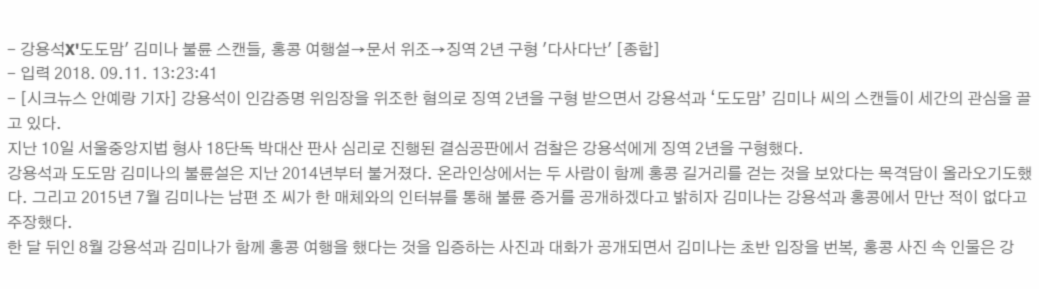- 강용석X'도도맘' 김미나 불륜 스캔들, 홍콩 여행설→문서 위조→징역 2년 구형 '다사다난' [종합]
- 입력 2018. 09.11. 13:23:41
- [시크뉴스 안예랑 기자] 강용석이 인감증명 위임장을 위조한 혐의로 징역 2년을 구형 받으면서 강용석과 ‘도도맘’ 김미나 씨의 스캔들이 세간의 관심을 끌고 있다.
지난 10일 서울중앙지법 형사 18단독 박대산 판사 심리로 진행된 결심공판에서 검찰은 강용석에게 징역 2년을 구형했다.
강용석과 도도맘 김미나의 불륜설은 지난 2014년부터 불거졌다. 온라인상에서는 두 사람이 함께 홍콩 길거리를 걷는 것을 보았다는 목격담이 올라오기도했다. 그리고 2015년 7월 김미나는 남편 조 씨가 한 매체와의 인터뷰를 통해 불륜 증거를 공개하겠다고 밝히자 김미나는 강용석과 홍콩에서 만난 적이 없다고 주장했다.
한 달 뒤인 8월 강용석과 김미나가 함께 홍콩 여행을 했다는 것을 입증하는 사진과 대화가 공개되면서 김미나는 초반 입장을 번복, 홍콩 사진 속 인물은 강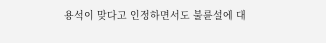용석이 맞다고 인정하면서도 불륜설에 대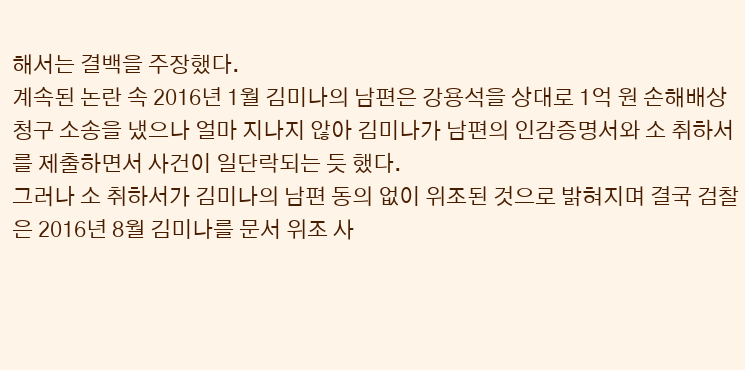해서는 결백을 주장했다.
계속된 논란 속 2016년 1월 김미나의 남편은 강용석을 상대로 1억 원 손해배상 청구 소송을 냈으나 얼마 지나지 않아 김미나가 남편의 인감증명서와 소 취하서를 제출하면서 사건이 일단락되는 듯 했다.
그러나 소 취하서가 김미나의 남편 동의 없이 위조된 것으로 밝혀지며 결국 검찰은 2016년 8월 김미나를 문서 위조 사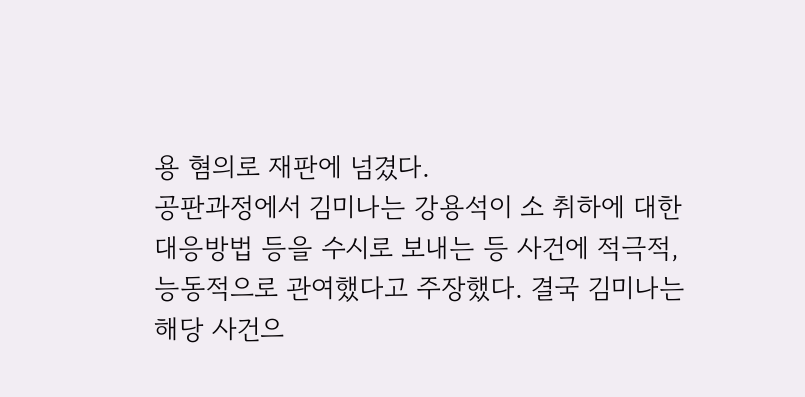용 혐의로 재판에 넘겼다.
공판과정에서 김미나는 강용석이 소 취하에 대한 대응방법 등을 수시로 보내는 등 사건에 적극적, 능동적으로 관여했다고 주장했다. 결국 김미나는 해당 사건으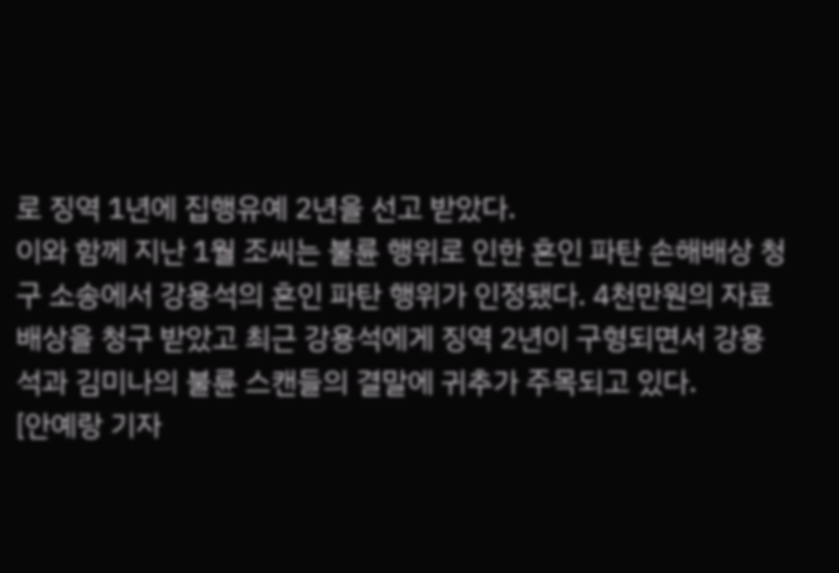로 징역 1년에 집행유예 2년을 선고 받았다.
이와 함께 지난 1월 조씨는 불륜 행위로 인한 혼인 파탄 손해배상 청구 소송에서 강용석의 혼인 파탄 행위가 인정됐다. 4천만원의 자료배상을 청구 받았고 최근 강용석에게 징역 2년이 구형되면서 강용석과 김미나의 불륜 스캔들의 결말에 귀추가 주목되고 있다.
[안예랑 기자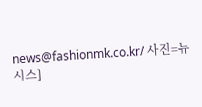news@fashionmk.co.kr/ 사진=뉴시스]